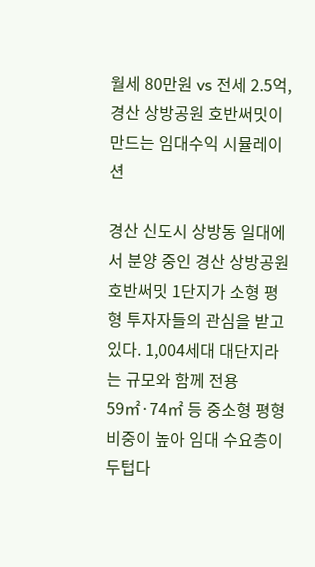월세 80만원 vs 전세 2.5억, 경산 상방공원 호반써밋이 만드는 임대수익 시뮬레이션

경산 신도시 상방동 일대에서 분양 중인 경산 상방공원 호반써밋 1단지가 소형 평형 투자자들의 관심을 받고 있다. 1,004세대 대단지라는 규모와 함께 전용 59㎡·74㎡ 등 중소형 평형 비중이 높아 임대 수요층이 두텁다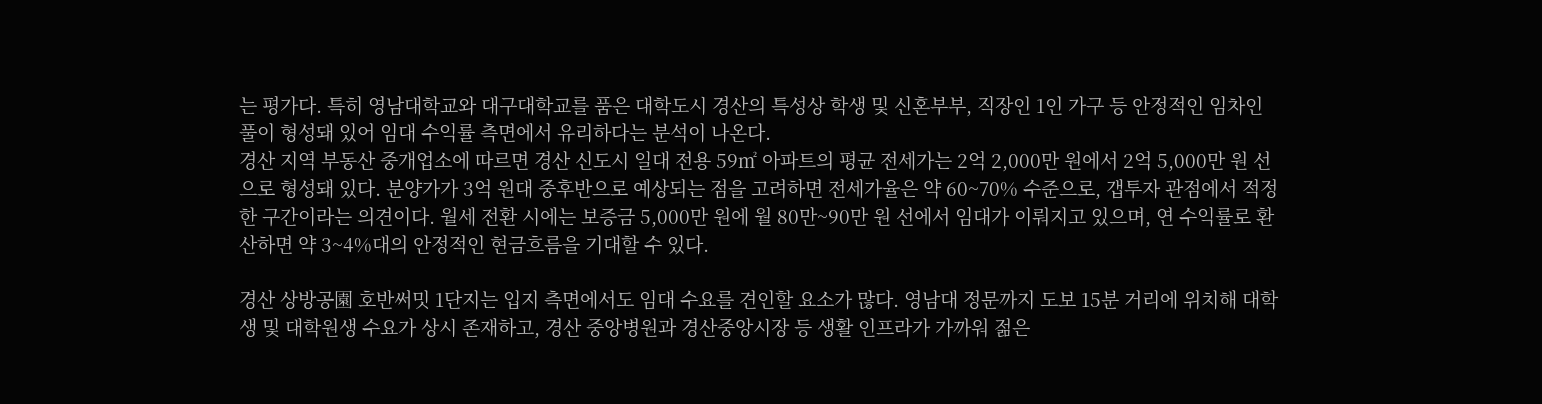는 평가다. 특히 영남대학교와 대구대학교를 품은 대학도시 경산의 특성상 학생 및 신혼부부, 직장인 1인 가구 등 안정적인 임차인 풀이 형성돼 있어 임대 수익률 측면에서 유리하다는 분석이 나온다.
경산 지역 부동산 중개업소에 따르면 경산 신도시 일대 전용 59㎡ 아파트의 평균 전세가는 2억 2,000만 원에서 2억 5,000만 원 선으로 형성돼 있다. 분양가가 3억 원대 중후반으로 예상되는 점을 고려하면 전세가율은 약 60~70% 수준으로, 갭투자 관점에서 적정한 구간이라는 의견이다. 월세 전환 시에는 보증금 5,000만 원에 월 80만~90만 원 선에서 임대가 이뤄지고 있으며, 연 수익률로 환산하면 약 3~4%대의 안정적인 현금흐름을 기대할 수 있다.

경산 상방공園 호반써밋 1단지는 입지 측면에서도 임대 수요를 견인할 요소가 많다. 영남대 정문까지 도보 15분 거리에 위치해 대학생 및 대학원생 수요가 상시 존재하고, 경산 중앙병원과 경산중앙시장 등 생활 인프라가 가까워 젊은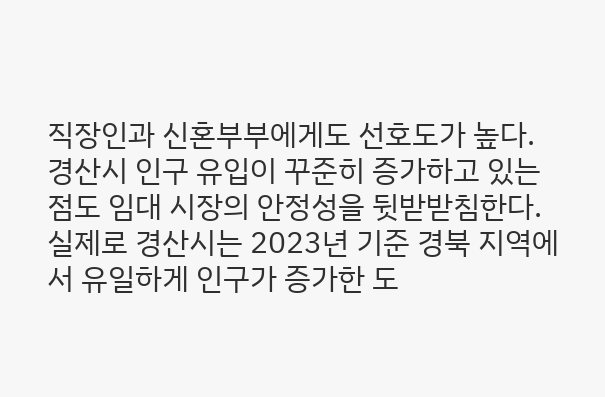직장인과 신혼부부에게도 선호도가 높다. 경산시 인구 유입이 꾸준히 증가하고 있는 점도 임대 시장의 안정성을 뒷받받침한다. 실제로 경산시는 2023년 기준 경북 지역에서 유일하게 인구가 증가한 도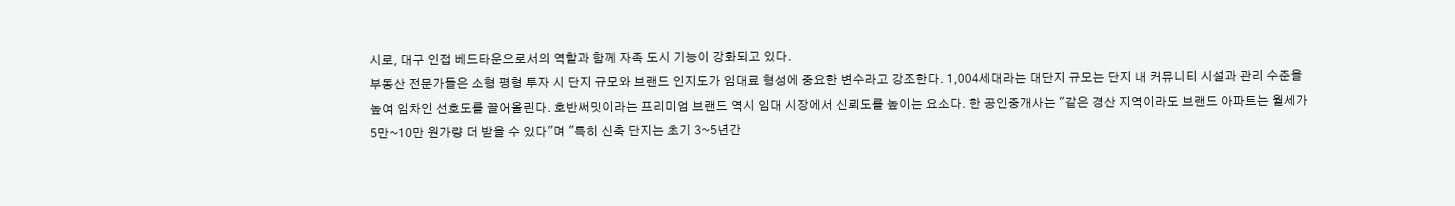시로, 대구 인접 베드타운으로서의 역할과 함께 자족 도시 기능이 강화되고 있다.
부동산 전문가들은 소형 평형 투자 시 단지 규모와 브랜드 인지도가 임대료 형성에 중요한 변수라고 강조한다. 1,004세대라는 대단지 규모는 단지 내 커뮤니티 시설과 관리 수준을 높여 임차인 선호도를 끌어올린다. 호반써밋이라는 프리미엄 브랜드 역시 임대 시장에서 신뢰도를 높이는 요소다. 한 공인중개사는 "같은 경산 지역이라도 브랜드 아파트는 월세가 5만~10만 원가량 더 받을 수 있다"며 "특히 신축 단지는 초기 3~5년간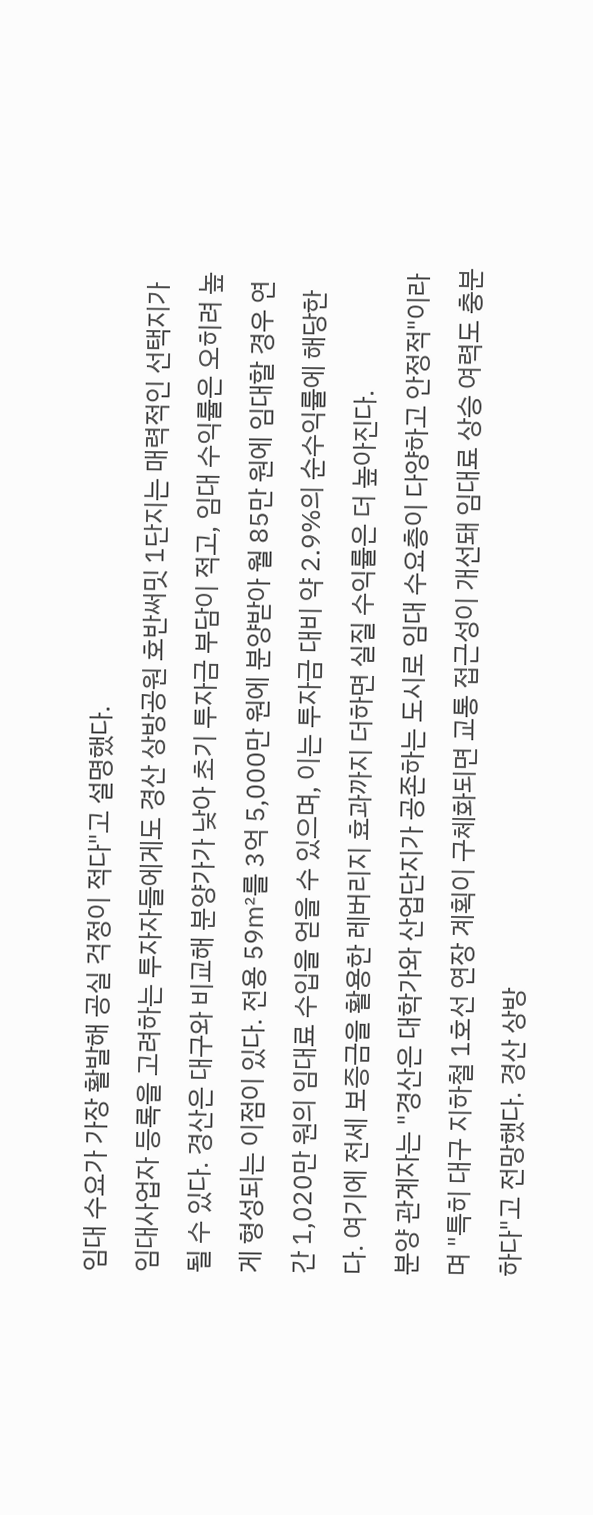임대 수요가 가장 활발해 공실 걱정이 적다"고 설명했다.
임대사업자 등록을 고려하는 투자자들에게도 경산 상방공원 호반써밋 1단지는 매력적인 선택지가 될 수 있다. 경산은 대구와 비교해 분양가가 낮아 초기 투자금 부담이 적고, 임대 수익률은 오히려 높게 형성되는 이점이 있다. 전용 59㎡를 3억 5,000만 원에 분양받아 월 85만 원에 임대할 경우 연간 1,020만 원의 임대료 수입을 얻을 수 있으며, 이는 투자금 대비 약 2.9%의 순수익률에 해당한다. 여기에 전세 보증금을 활용한 레버리지 효과까지 더하면 실질 수익률은 더 높아진다.
분양 관계자는 "경산은 대학가와 산업단지가 공존하는 도시로 임대 수요층이 다양하고 안정적"이라며 "특히 대구 지하철 1호선 연장 계획이 구체화되면 교통 접근성이 개선돼 임대료 상승 여력도 충분하다"고 전망했다. 경산 상방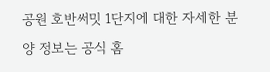공원 호반써밋 1단지에 대한 자세한 분양 정보는 공식 홈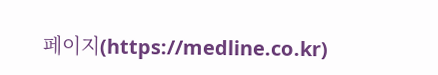페이지(https://medline.co.kr)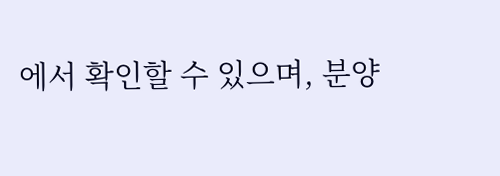에서 확인할 수 있으며, 분양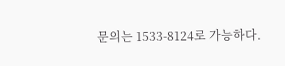문의는 1533-8124로 가능하다.